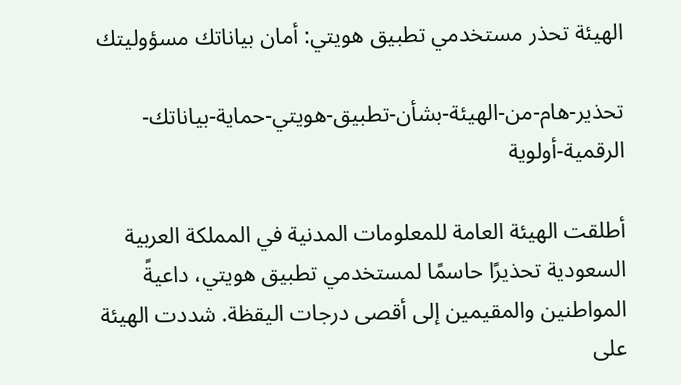الهيئة تحذر مستخدمي تطبيق هويتي: أمان بياناتك مسؤوليتك

تحذير-هام-من-الهيئة-بشأن-تطبيق-هويتي-حماية-بياناتك-الرقمية-أولوية

أطلقت الهيئة العامة للمعلومات المدنية في المملكة العربية السعودية تحذيرًا حاسمًا لمستخدمي تطبيق هويتي، داعيةً المواطنين والمقيمين إلى أقصى درجات اليقظة. شددت الهيئة على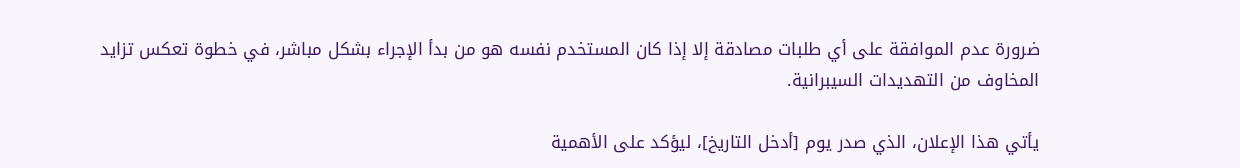ضرورة عدم الموافقة على أي طلبات مصادقة إلا إذا كان المستخدم نفسه هو من بدأ الإجراء بشكل مباشر، في خطوة تعكس تزايد المخاوف من التهديدات السيبرانية.

يأتي هذا الإعلان، الذي صدر يوم [أدخل التاريخ]، ليؤكد على الأهمية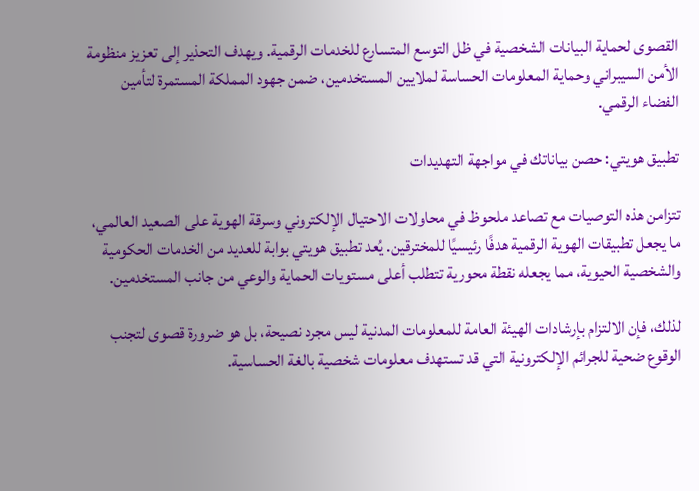القصوى لحماية البيانات الشخصية في ظل التوسع المتسارع للخدمات الرقمية. ويهدف التحذير إلى تعزيز منظومة الأمن السيبراني وحماية المعلومات الحساسة لملايين المستخدمين، ضمن جهود المملكة المستمرة لتأمين الفضاء الرقمي.

تطبيق هويتي: حصن بياناتك في مواجهة التهديدات

تتزامن هذه التوصيات مع تصاعد ملحوظ في محاولات الاحتيال الإلكتروني وسرقة الهوية على الصعيد العالمي، ما يجعل تطبيقات الهوية الرقمية هدفًا رئيسيًا للمخترقين. يُعد تطبيق هويتي بوابة للعديد من الخدمات الحكومية والشخصية الحيوية، مما يجعله نقطة محورية تتطلب أعلى مستويات الحماية والوعي من جانب المستخدمين.

لذلك، فإن الالتزام بإرشادات الهيئة العامة للمعلومات المدنية ليس مجرد نصيحة، بل هو ضرورة قصوى لتجنب الوقوع ضحية للجرائم الإلكترونية التي قد تستهدف معلومات شخصية بالغة الحساسية.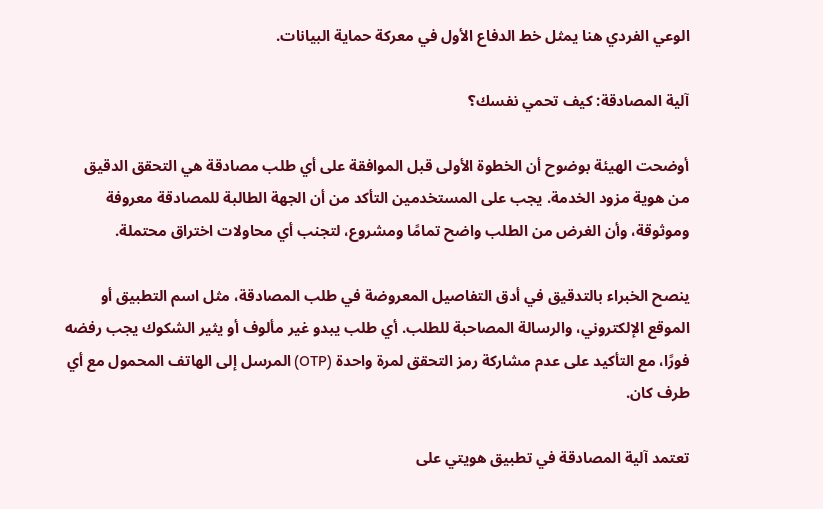الوعي الفردي هنا يمثل خط الدفاع الأول في معركة حماية البيانات.

آلية المصادقة: كيف تحمي نفسك؟

أوضحت الهيئة بوضوح أن الخطوة الأولى قبل الموافقة على أي طلب مصادقة هي التحقق الدقيق من هوية مزود الخدمة. يجب على المستخدمين التأكد من أن الجهة الطالبة للمصادقة معروفة وموثوقة، وأن الغرض من الطلب واضح تمامًا ومشروع، لتجنب أي محاولات اختراق محتملة.

ينصح الخبراء بالتدقيق في أدق التفاصيل المعروضة في طلب المصادقة، مثل اسم التطبيق أو الموقع الإلكتروني، والرسالة المصاحبة للطلب. أي طلب يبدو غير مألوف أو يثير الشكوك يجب رفضه فورًا، مع التأكيد على عدم مشاركة رمز التحقق لمرة واحدة (OTP) المرسل إلى الهاتف المحمول مع أي طرف كان.

تعتمد آلية المصادقة في تطبيق هويتي على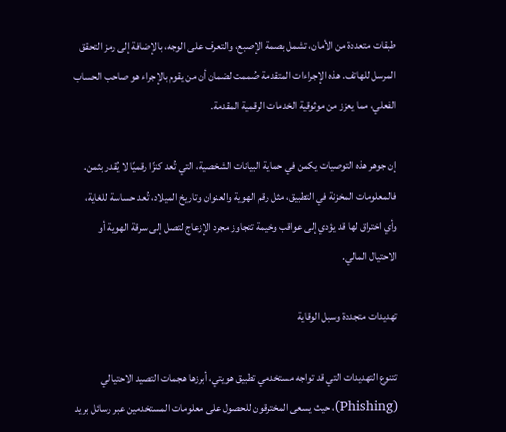طبقات متعددة من الأمان، تشمل بصمة الإصبع، والتعرف على الوجه، بالإضافة إلى رمز التحقق المرسل للهاتف. هذه الإجراءات المتقدمة صُممت لضمان أن من يقوم بالإجراء هو صاحب الحساب الفعلي، مما يعزز من موثوقية الخدمات الرقمية المقدمة.

إن جوهر هذه التوصيات يكمن في حماية البيانات الشخصية، التي تُعد كنزًا رقميًا لا يُقدر بثمن. فالمعلومات المخزنة في التطبيق، مثل رقم الهوية والعنوان وتاريخ الميلاد، تُعد حساسة للغاية، وأي اختراق لها قد يؤدي إلى عواقب وخيمة تتجاوز مجرد الإزعاج لتصل إلى سرقة الهوية أو الاحتيال المالي.

تهديدات متجددة وسبل الوقاية

تتنوع التهديدات التي قد تواجه مستخدمي تطبيق هويتي، أبرزها هجمات التصيد الاحتيالي (Phishing)، حيث يسعى المخترقون للحصول على معلومات المستخدمين عبر رسائل بريد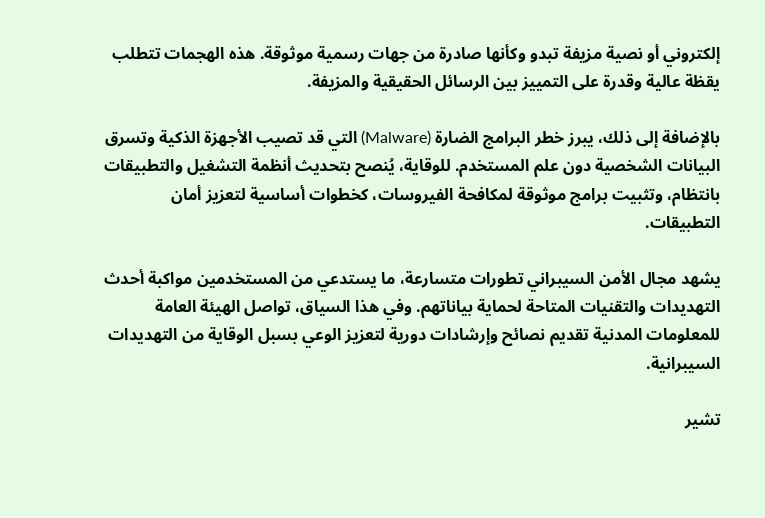إلكتروني أو نصية مزيفة تبدو وكأنها صادرة من جهات رسمية موثوقة. هذه الهجمات تتطلب يقظة عالية وقدرة على التمييز بين الرسائل الحقيقية والمزيفة.

بالإضافة إلى ذلك، يبرز خطر البرامج الضارة (Malware) التي قد تصيب الأجهزة الذكية وتسرق البيانات الشخصية دون علم المستخدم. للوقاية، يُنصح بتحديث أنظمة التشغيل والتطبيقات بانتظام، وتثبيت برامج موثوقة لمكافحة الفيروسات، كخطوات أساسية لتعزيز أمان التطبيقات.

يشهد مجال الأمن السيبراني تطورات متسارعة، ما يستدعي من المستخدمين مواكبة أحدث التهديدات والتقنيات المتاحة لحماية بياناتهم. وفي هذا السياق، تواصل الهيئة العامة للمعلومات المدنية تقديم نصائح وإرشادات دورية لتعزيز الوعي بسبل الوقاية من التهديدات السيبرانية.

تشير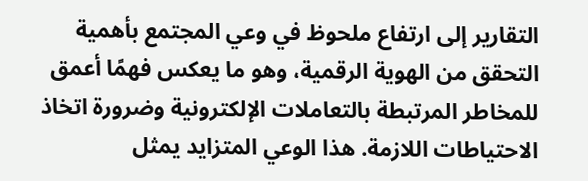التقارير إلى ارتفاع ملحوظ في وعي المجتمع بأهمية التحقق من الهوية الرقمية، وهو ما يعكس فهمًا أعمق للمخاطر المرتبطة بالتعاملات الإلكترونية وضرورة اتخاذ الاحتياطات اللازمة. هذا الوعي المتزايد يمثل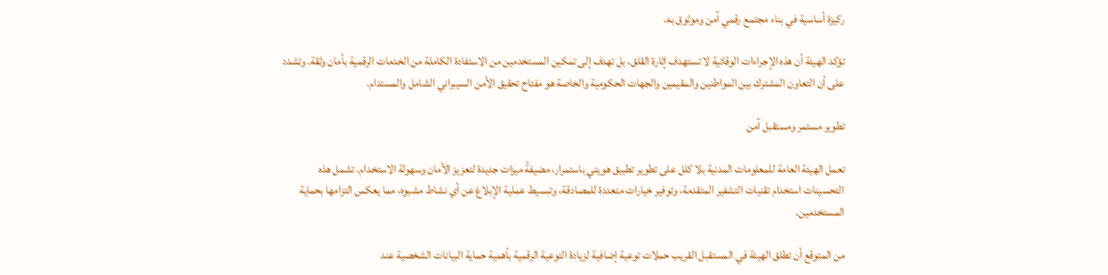ركيزة أساسية في بناء مجتمع رقمي آمن وموثوق به.

تؤكد الهيئة أن هذه الإجراءات الوقائية لا تستهدف إثارة القلق، بل تهدف إلى تمكين المستخدمين من الاستفادة الكاملة من الخدمات الرقمية بأمان وثقة. وتشدد على أن التعاون المشترك بين المواطنين والمقيمين والجهات الحكومية والخاصة هو مفتاح تحقيق الأمن السيبراني الشامل والمستدام.

تطوير مستمر ومستقبل آمن

تعمل الهيئة العامة للمعلومات المدنية بلا كلل على تطوير تطبيق هويتي باستمرار، مضيفةً ميزات جديدة لتعزيز الأمان وسهولة الاستخدام. تشمل هذه التحسينات استخدام تقنيات التشفير المتقدمة، وتوفير خيارات متعددة للمصادقة، وتبسيط عملية الإبلاغ عن أي نشاط مشبوه، مما يعكس التزامها بحماية المستخدمين.

من المتوقع أن تطلق الهيئة في المستقبل القريب حملات توعية إضافية لزيادة التوعية الرقمية بأهمية حماية البيانات الشخصية عند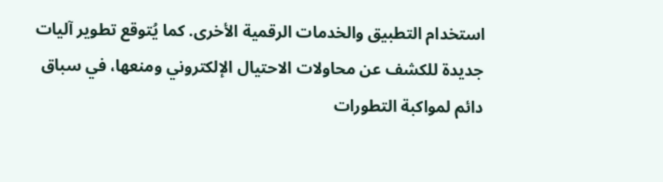استخدام التطبيق والخدمات الرقمية الأخرى. كما يُتوقع تطوير آليات جديدة للكشف عن محاولات الاحتيال الإلكتروني ومنعها، في سباق دائم لمواكبة التطورات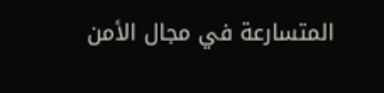المتسارعة في مجال الأمن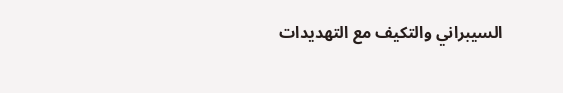السيبراني والتكيف مع التهديدات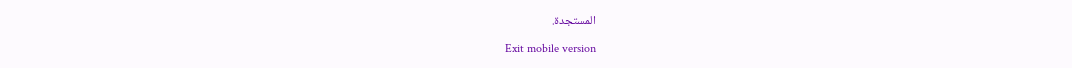المستجدة.

Exit mobile version